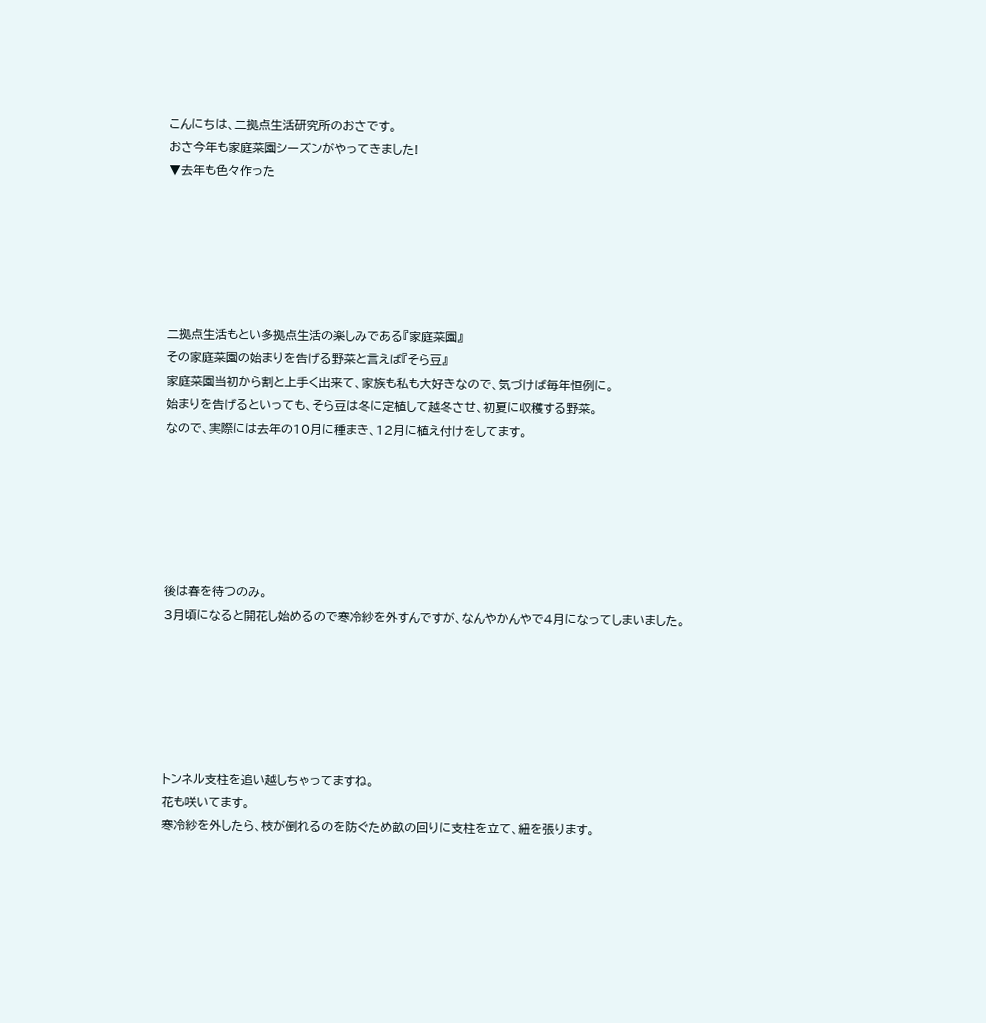こんにちは、二拠点生活研究所のおさです。
おさ今年も家庭菜園シーズンがやってきました!
▼去年も色々作った






二拠点生活もとい多拠点生活の楽しみである『家庭菜園』
その家庭菜園の始まりを告げる野菜と言えば『そら豆』
家庭菜園当初から割と上手く出来て、家族も私も大好きなので、気づけば毎年恒例に。
始まりを告げるといっても、そら豆は冬に定植して越冬させ、初夏に収穫する野菜。
なので、実際には去年の10月に種まき、12月に植え付けをしてます。






後は春を待つのみ。
3月頃になると開花し始めるので寒冷紗を外すんですが、なんやかんやで4月になってしまいました。






トンネル支柱を追い越しちゃってますね。
花も咲いてます。
寒冷紗を外したら、枝が倒れるのを防ぐため畝の回りに支柱を立て、紐を張ります。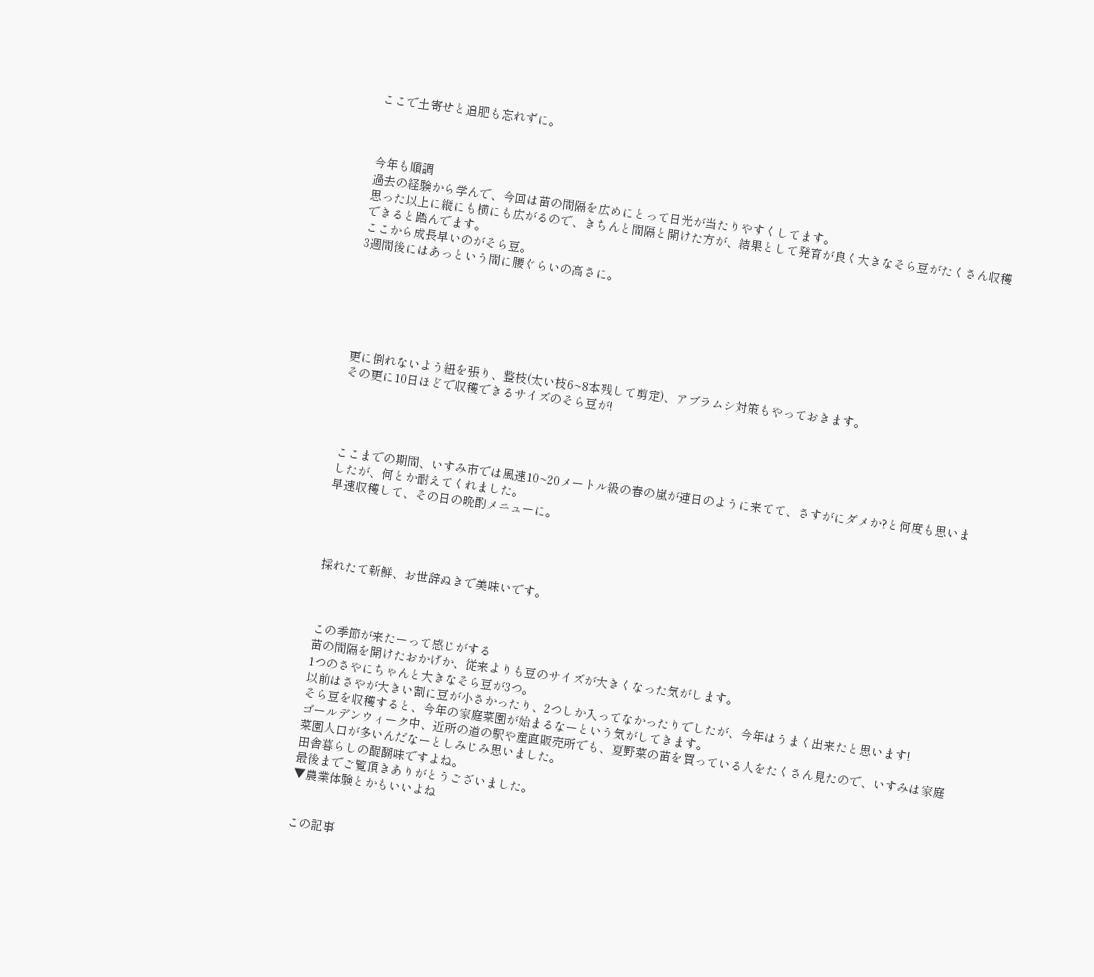ここで土寄せと追肥も忘れずに。



今年も順調
過去の経験から学んで、今回は苗の間隔を広めにとって日光が当たりやすくしてます。
思った以上に縦にも横にも広がるので、きちんと間隔と開けた方が、結果として発育が良く大きなそら豆がたくさん収穫できると踏んでます。
ここから成長早いのがそら豆。
3週間後にはあっという間に腰ぐらいの高さに。






更に倒れないよう紐を張り、整枝(太い枝6~8本残して剪定)、アブラムシ対策もやっておきます。
その更に10日ほどで収穫できるサイズのそら豆が!




ここまでの期間、いすみ市では風速10~20メートル級の春の嵐が連日のように来てて、さすがにダメか?と何度も思いましたが、何とか耐えてくれました。
早速収穫して、その日の晩酌メニューに。




採れたて新鮮、お世辞ぬきで美味いです。



この季節が来たーって感じがする
苗の間隔を開けたおかげか、従来よりも豆のサイズが大きくなった気がします。
1つのさやにちゃんと大きなそら豆が3つ。
以前はさやが大きい割に豆が小さかったり、2つしか入ってなかったりでしたが、今年はうまく出来たと思います!
そら豆を収穫すると、今年の家庭菜園が始まるなーという気がしてきます。
ゴールデンウィーク中、近所の道の駅や産直販売所でも、夏野菜の苗を買っている人をたくさん見たので、いすみは家庭菜園人口が多いんだなーとしみじみ思いました。
田舎暮らしの醍醐味ですよね。
最後までご覧頂きありがとうございました。
▼農業体験とかもいいよね


この記事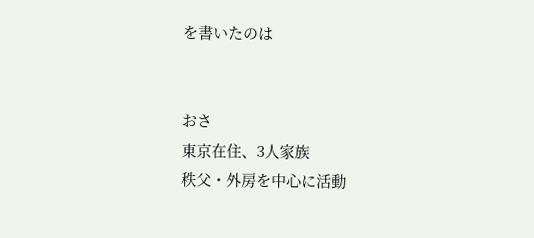を書いたのは


おさ
東京在住、3人家族
秩父・外房を中心に活動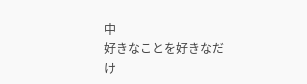中
好きなことを好きなだけ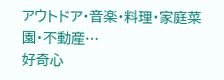アウトドア・音楽・料理・家庭菜園・不動産…
好奇心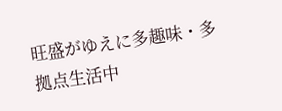旺盛がゆえに多趣味・多拠点生活中